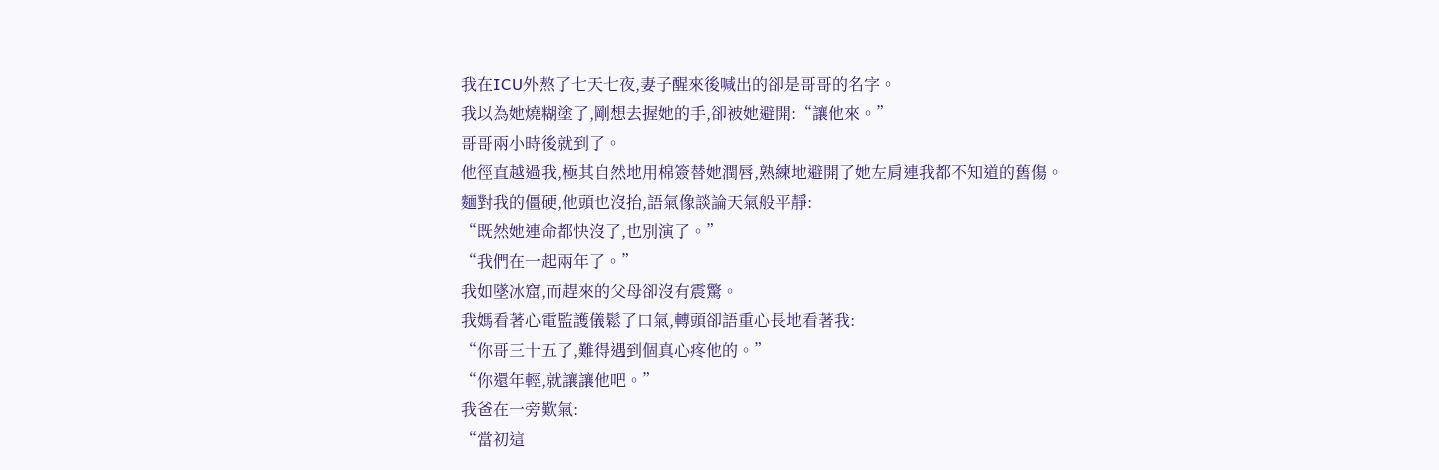我在ICU外熬了七天七夜,妻子醒來後喊出的卻是哥哥的名字。
我以為她燒糊塗了,剛想去握她的手,卻被她避開:“讓他來。”
哥哥兩小時後就到了。
他徑直越過我,極其自然地用棉簽替她潤唇,熟練地避開了她左肩連我都不知道的舊傷。
麵對我的僵硬,他頭也沒抬,語氣像談論天氣般平靜:
“既然她連命都快沒了,也別演了。”
“我們在一起兩年了。”
我如墜冰窟,而趕來的父母卻沒有震驚。
我媽看著心電監護儀鬆了口氣,轉頭卻語重心長地看著我:
“你哥三十五了,難得遇到個真心疼他的。”
“你還年輕,就讓讓他吧。”
我爸在一旁歎氣:
“當初這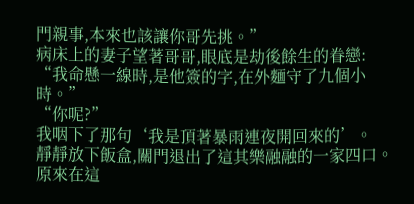門親事,本來也該讓你哥先挑。”
病床上的妻子望著哥哥,眼底是劫後餘生的眷戀:
“我命懸一線時,是他簽的字,在外麵守了九個小時。”
“你呢?”
我咽下了那句‘我是頂著暴雨連夜開回來的’。
靜靜放下飯盒,關門退出了這其樂融融的一家四口。
原來在這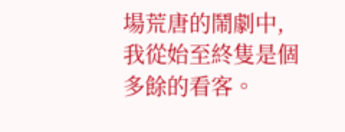場荒唐的鬧劇中,我從始至終隻是個多餘的看客。